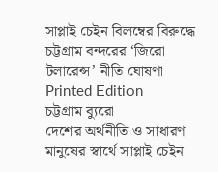সাপ্লাই চেইন বিলম্বের বিরুদ্ধে চট্টগ্রাম বন্দরের ‘জিরো টলারেন্স’ নীতি ঘোষণা
Printed Edition
চট্টগ্রাম ব্যুরো
দেশের অর্থনীতি ও সাধারণ মানুষের স্বার্থে সাপ্লাই চেইন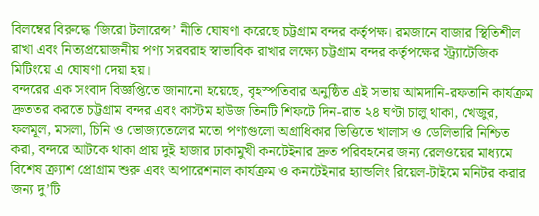বিলম্বের বিরুদ্ধে ‘জিরো টলারেন্স’ নীতি ঘোষণা করেছে চট্টগ্রাম বন্দর কর্তৃপক্ষ। রমজানে বাজার স্থিতিশীল রাখা এবং নিত্যপ্রয়োজনীয় পণ্য সরবরাহ স্বাভাবিক রাখার লক্ষ্যে চট্টগ্রাম বন্দর কর্তৃপক্ষের স্ট্র্যাটেজিক মিটিংয়ে এ ঘোষণা দেয়া হয়।
বন্দরের এক সংবাদ বিজ্ঞপ্তিতে জানানো হয়েছে, বৃহস্পতিবার অনুষ্ঠিত এই সভায় আমদানি-রফতানি কার্যক্রম দ্রুততর করতে চট্টগ্রাম বন্দর এবং কাস্টম হাউজ তিনটি শিফটে দিন-রাত ২৪ ঘণ্টা চালু থাকা, খেজুর, ফলমূল, মসলা, চিনি ও ভোজ্যতেলের মতো পণ্যগুলো অগ্রাধিকার ভিত্তিতে খালাস ও ডেলিভারি নিশ্চিত করা, বন্দরে আটকে থাকা প্রায় দুই হাজার ঢাকামুখী কনটেইনার দ্রুত পরিবহনের জন্য রেলওয়ের মাধ্যমে বিশেষ ক্র্যাশ প্রোগ্রাম শুরু এবং অপারেশনাল কার্যক্রম ও কনটেইনার হ্যান্ডলিং রিয়েল-টাইমে মনিটর করার জন্য দু’টি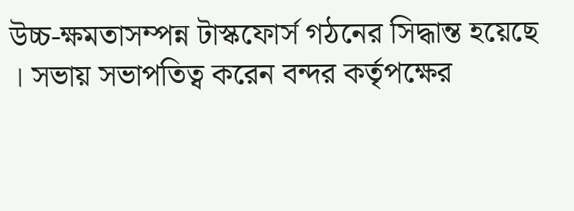উচ্চ-ক্ষমতাসম্পন্ন টাস্কফোর্স গঠনের সিদ্ধান্ত হয়েছে । সভায় সভাপতিত্ব করেন বন্দর কর্তৃপক্ষের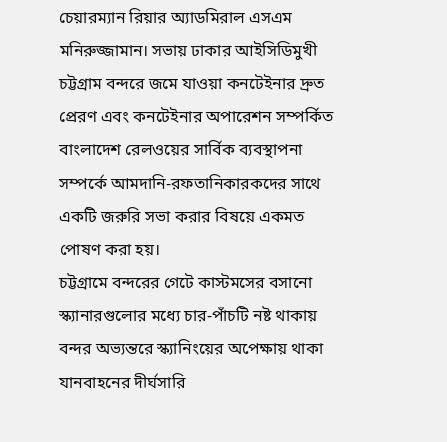চেয়ারম্যান রিয়ার অ্যাডমিরাল এসএম মনিরুজ্জামান। সভায় ঢাকার আইসিডিমুখী চট্টগ্রাম বন্দরে জমে যাওয়া কনটেইনার দ্রুত প্রেরণ এবং কনটেইনার অপারেশন সম্পর্কিত বাংলাদেশ রেলওয়ের সার্বিক ব্যবস্থাপনা সম্পর্কে আমদানি-রফতানিকারকদের সাথে একটি জরুরি সভা করার বিষয়ে একমত পোষণ করা হয়।
চট্টগ্রামে বন্দরের গেটে কাস্টমসের বসানো স্ক্যানারগুলোর মধ্যে চার-পাঁচটি নষ্ট থাকায় বন্দর অভ্যন্তরে স্ক্যানিংয়ের অপেক্ষায় থাকা যানবাহনের দীর্ঘসারি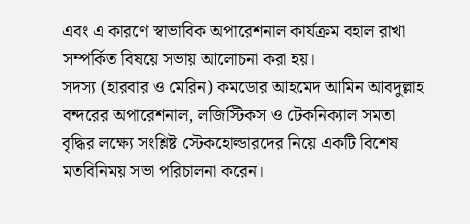এবং এ কারণে স্বাভাবিক অপারেশনাল কার্যক্রম বহাল রাখা সম্পর্কিত বিষয়ে সভায় আলোচনা করা হয়।
সদস্য (হারবার ও মেরিন) কমডোর আহমেদ আমিন আবদুল্লাহ বন্দরের অপারেশনাল, লজিস্টিকস ও টেকনিক্যাল সমতা বৃদ্ধির লক্ষ্যে সংশ্লিষ্ট স্টেকহোল্ডারদের নিয়ে একটি বিশেষ মতবিনিময় সভা পরিচালনা করেন।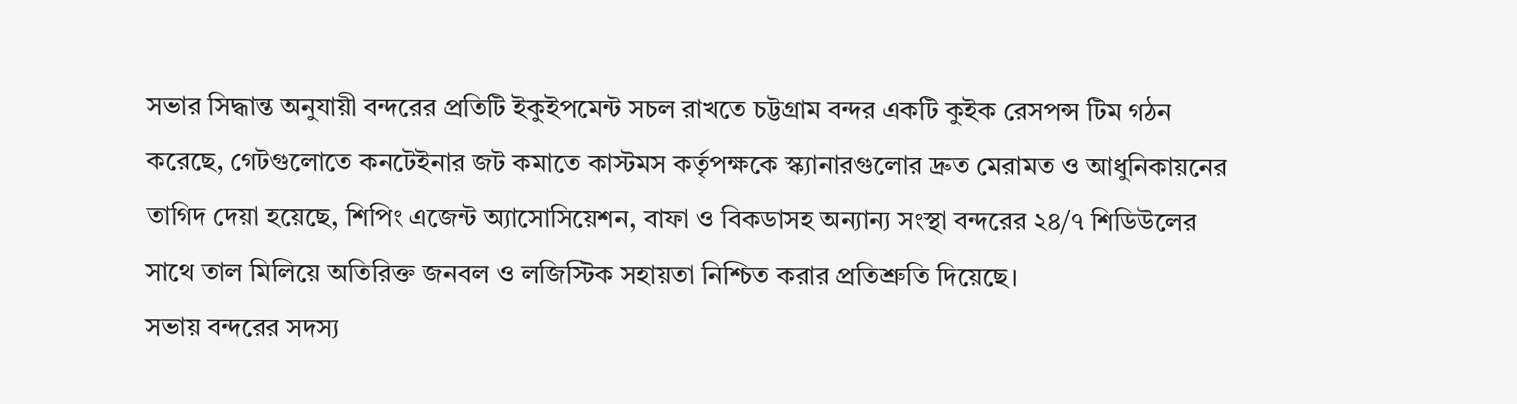সভার সিদ্ধান্ত অনুযায়ী বন্দরের প্রতিটি ইকুইপমেন্ট সচল রাখতে চট্টগ্রাম বন্দর একটি কুইক রেসপন্স টিম গঠন করেছে, গেটগুলোতে কনটেইনার জট কমাতে কাস্টমস কর্তৃপক্ষকে স্ক্যানারগুলোর দ্রুত মেরামত ও আধুনিকায়নের তাগিদ দেয়া হয়েছে, শিপিং এজেন্ট অ্যাসোসিয়েশন, বাফা ও বিকডাসহ অন্যান্য সংস্থা বন্দরের ২৪/৭ শিডিউলের সাথে তাল মিলিয়ে অতিরিক্ত জনবল ও লজিস্টিক সহায়তা নিশ্চিত করার প্রতিশ্রুতি দিয়েছে।
সভায় বন্দরের সদস্য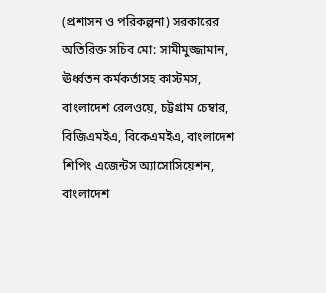(প্রশাসন ও পরিকল্পনা) সরকারের অতিরিক্ত সচিব মো: সামীমুজ্জামান, ঊর্ধ্বতন কর্মকর্তাসহ কাস্টমস, বাংলাদেশ রেলওয়ে, চট্টগ্রাম চেম্বার, বিজিএমইএ, বিকেএমইএ, বাংলাদেশ শিপিং এজেন্টস অ্যাসোসিয়েশন, বাংলাদেশ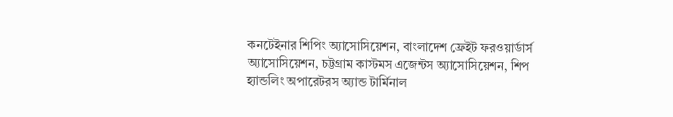কনটেইনার শিপিং অ্যাসোসিয়েশন, বাংলাদেশ ফ্রেইট ফরওয়ার্ডার্স অ্যাসোসিয়েশন, চট্টগ্রাম কাস্টমস এজেন্টস অ্যাসোসিয়েশন, শিপ হ্যান্ডলিং অপারেটরস অ্যান্ড টার্মিনাল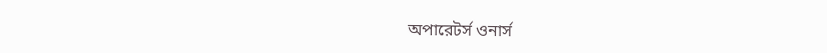অপারেটর্স ওনার্স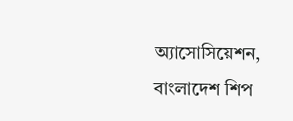অ্যাসোসিয়েশন, বাংলাদেশ শিপ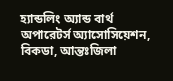হ্যান্ডলিং অ্যান্ড বার্থ অপারেটর্স অ্যাসোসিয়েশন, বিকডা, আন্তঃজিলা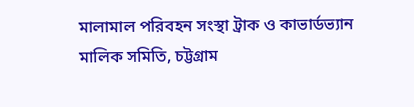মালামাল পরিবহন সংস্থা ট্রাক ও কাভার্ডভ্যান মালিক সমিতি, চট্টগ্রাম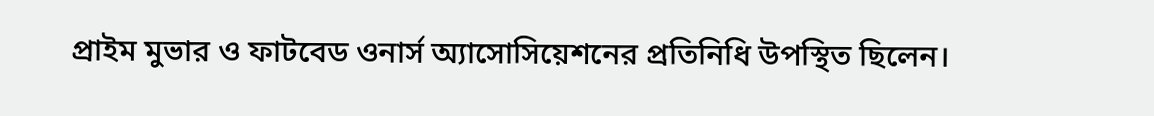প্রাইম মুভার ও ফাটবেড ওনার্স অ্যাসোসিয়েশনের প্রতিনিধি উপস্থিত ছিলেন।